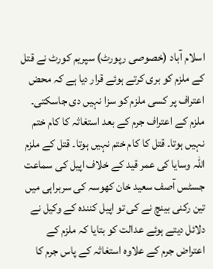اسلام آباد (خصوصی رپورٹ) سپریم کورٹ نے قتل کے ملزم کو بری کرتے ہوئے قرار دیا ہے کہ محض اعتراف پر کسی ملزم کو سزا نہیں دی جاسکتی۔ ملزم کے اعتراف جرم کے بعد استغاثہ کا کام ختم نہیں ہوتا۔ قتل کا کام ختم نہیں ہوتا۔ قتل کے ملزم اللہ وسایا کی عمر قید کے خلاف اپیل کی سماعت جسٹس آصف سعید خان کھوسہ کی سربراہی میں تین رکنی بینچ نے کی تو اپیل کنندہ کے وکیل نے دلائل دیتے ہوئے عدالت کو بتایا کہ ملزم کے اعتراض جرم کے علاوہ استغاثہ کے پاس جرم کا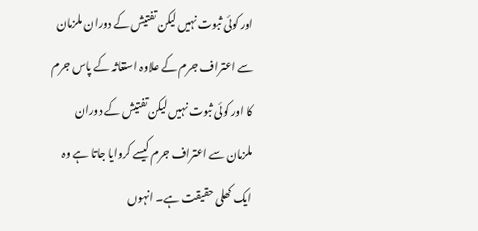اور کوئی ثبوت نہیں لیکن تفتیش کے دوران ملزمان سے اعتراف جرم کے علاوہ استغاثہ کے پاس جرم کا اور کوئی ثبوت نہیں لیکن تفتیش کے دوران ملزمان سے اعتراف جرم کیسے کروایا جاتا ہے وہ ایک کھلی حقیقت ہے۔ انہوں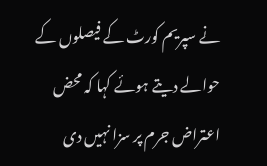نے سپریم کورٹ کے فیصلوں کے حوالے دیتے ہوئے کہا کہ محض اعتراض جرم پر سزا نہیں دی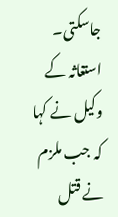جاسکتی۔ استغاثہ کے وکیل نے کہا کہ جب ملزم نے قتل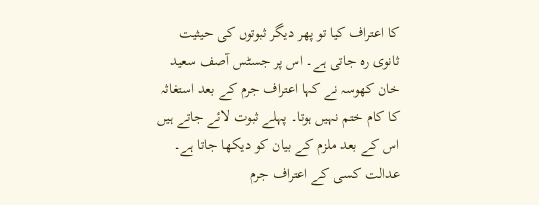کا اعتراف کیا تو پھر دیگر ثبوتوں کی حیثیت ثانوی رہ جاتی ہے۔ اس پر جسٹس آصف سعید خان کھوسہ نے کہا اعتراف جرم کے بعد استغاثہ کا کام ختم نہیں ہوتا۔ پہلے ثبوت لائے جاتے ہیں اس کے بعد ملزم کے بیان کو دیکھا جاتا ہے۔ عدالت کسی کے اعتراف جرم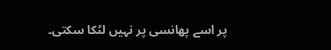پر اسے پھانسی پر نہیں لٹکا سکتی۔